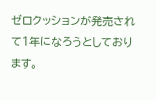ゼロクッションが発売されて1年になろうとしております。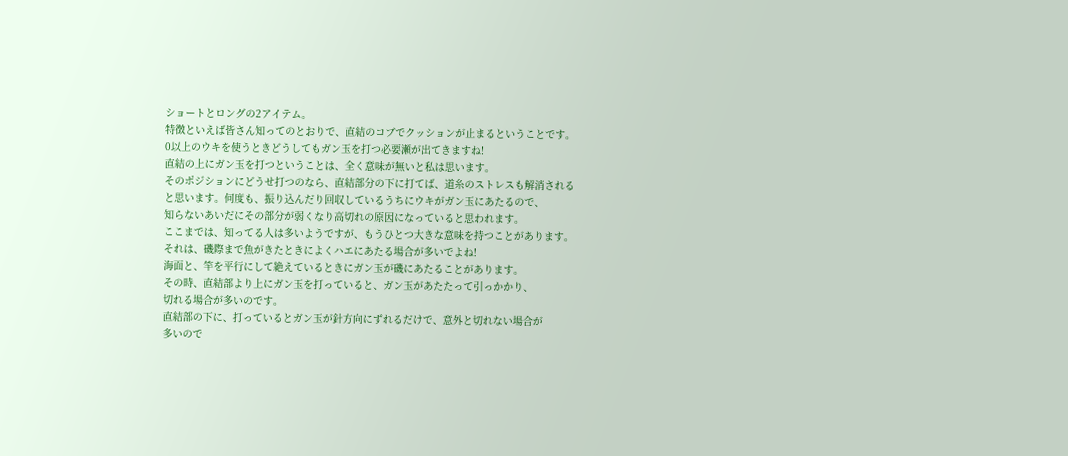ショートとロングの2アイテム。
特徴といえば皆さん知ってのとおりで、直結のコブでクッションが止まるということです。
0以上のウキを使うときどうしてもガン玉を打つ必要瀬が出てきますね!
直結の上にガン玉を打つということは、全く意味が無いと私は思います。
そのポジションにどうせ打つのなら、直結部分の下に打てば、道糸のストレスも解消される
と思います。何度も、振り込んだり回収しているうちにウキがガン玉にあたるので、
知らないあいだにその部分が弱くなり高切れの原因になっていると思われます。
ここまでは、知ってる人は多いようですが、もうひとつ大きな意味を持つことがあります。
それは、磯際まで魚がきたときによくハエにあたる場合が多いでよね!
海面と、竿を平行にして絶えているときにガン玉が磯にあたることがあります。
その時、直結部より上にガン玉を打っていると、ガン玉があたたって引っかかり、
切れる場合が多いのです。
直結部の下に、打っているとガン玉が針方向にずれるだけで、意外と切れない場合が
多いので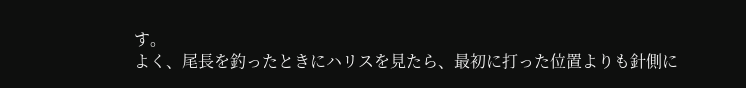す。
よく、尾長を釣ったときにハリスを見たら、最初に打った位置よりも針側に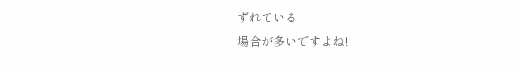ずれている
場合が多いですよね!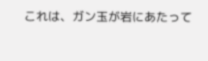これは、ガン玉が岩にあたって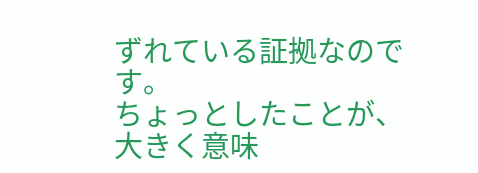ずれている証拠なのです。
ちょっとしたことが、大きく意味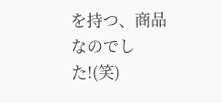を持つ、商品なのでした!(笑)